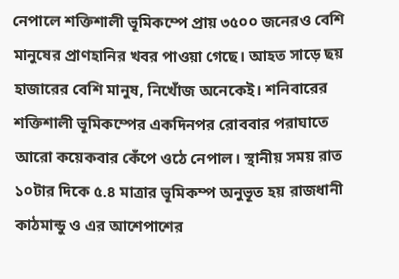নেপালে শক্তিশালী ভূমিকম্পে প্রায় ৩৫০০ জনেরও বেশি মানুষের প্রাণহানির খবর পাওয়া গেছে। আহত সাড়ে ছয় হাজারের বেশি মানুষ, নিখোঁজ অনেকেই। শনিবারের শক্তিশালী ভূমিকম্পের একদিনপর রোববার পরাঘাতে আরো কয়েকবার কেঁপে ওঠে নেপাল। স্থানীয় সময় রাত ১০টার দিকে ৫.৪ মাত্রার ভূমিকম্প অনুভূত হয় রাজধানী কাঠমান্ডু ও এর আশেপাশের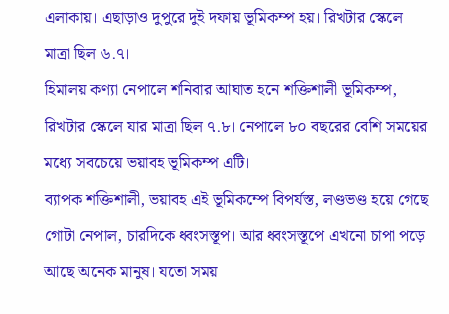এলাকায়। এছাড়াও দুপুরে দুই দফায় ভূমিকম্প হয়। রিখটার স্কেলে মাত্রা ছিল ৬.৭।
হিমালয় কণ্যা নেপালে শনিবার আঘাত হনে শক্তিশালী ভূমিকম্প, রিখটার স্কেলে যার মাত্রা ছিল ৭.৮। নেপালে ৮০ বছরের বেশি সময়ের মধ্যে সবচেয়ে ভয়াবহ ভূমিকম্প এটি।
ব্যাপক শক্তিশালী, ভয়াবহ এই ভূমিকম্পে বিপর্যস্ত, লণ্ডভণ্ড হয়ে গেছে গোটা নেপাল, চারদিকে ধ্বংসস্তূপ। আর ধ্বংসস্তূপে এখনো চাপা পড়ে আছে অনেক মানুষ। যতো সময়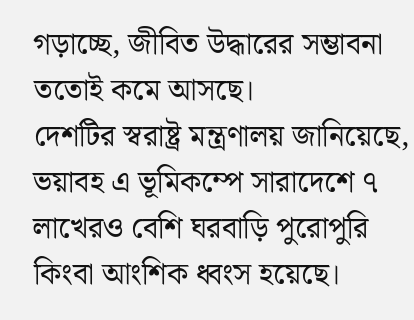গড়াচ্ছে, জীবিত উদ্ধারের সম্ভাবনা ততোই কমে আসছে।
দেশটির স্বরাষ্ট্র মন্ত্রণালয় জানিয়েছে, ভয়াবহ এ ভূমিকম্পে সারাদেশে ৭ লাখেরও বেশি ঘরবাড়ি পুরোপুরি কিংবা আংশিক ধ্বংস হয়েছে।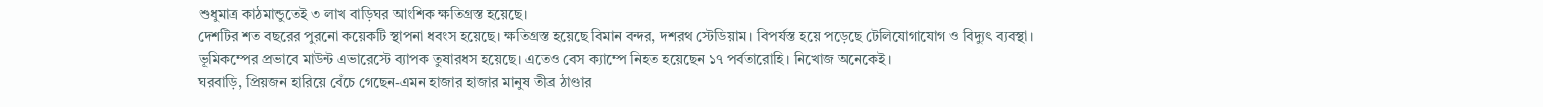শুধুমাত্র কাঠমান্ডুতেই ৩ লাখ বাড়িঘর আংশিক ক্ষতিগ্রস্ত হয়েছে।
দেশটির শত বছরের পুরনো কয়েকটি স্থাপনা ধবংস হয়েছে। ক্ষতিগ্রস্ত হয়েছে বিমান বন্দর, দশরথ স্টেডিয়াম। বিপর্যস্ত হয়ে পড়েছে টেলিযোগাযোগ ও বিদ্যুৎ ব্যবস্থা।
ভূমিকম্পের প্রভাবে মাউন্ট এভারেস্টে ব্যাপক তুষারধস হয়েছে। এতেও বেস ক্যাম্পে নিহত হয়েছেন ১৭ পর্বতারোহি। নিখোজ অনেকেই।
ঘরবাড়ি, প্রিয়জন হারিয়ে বেঁচে গেছেন-এমন হাজার হাজার মানুষ তীব্র ঠাণ্ডার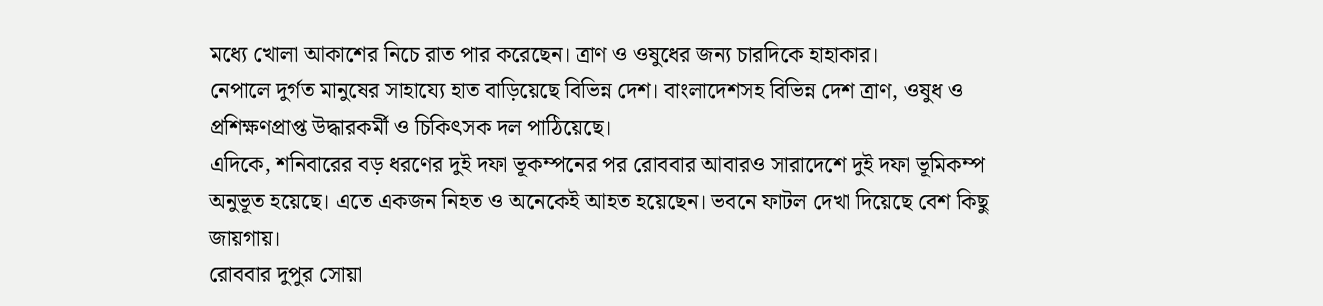মধ্যে খোলা আকাশের নিচে রাত পার করেছেন। ত্রাণ ও ওষুধের জন্য চারদিকে হাহাকার।
নেপালে দুর্গত মানুষের সাহায্যে হাত বাড়িয়েছে বিভিন্ন দেশ। বাংলাদেশসহ বিভিন্ন দেশ ত্রাণ, ওষুধ ও প্রশিক্ষণপ্রাপ্ত উদ্ধারকর্মী ও চিকিৎসক দল পাঠিয়েছে।
এদিকে, শনিবারের বড় ধরণের দুই দফা ভূকম্পনের পর রোববার আবারও সারাদেশে দুই দফা ভূমিকম্প অনুভূত হয়েছে। এতে একজন নিহত ও অনেকেই আহত হয়েছেন। ভবনে ফাটল দেখা দিয়েছে বেশ কিছু জায়গায়।
রোববার দুপুর সোয়া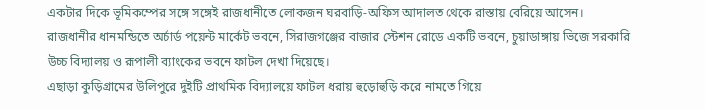একটার দিকে ভূমিকম্পের সঙ্গে সঙ্গেই রাজধানীতে লোকজন ঘরবাড়ি-অফিস আদালত থেকে রাস্তায় বেরিয়ে আসেন।
রাজধানীর ধানমন্ডিতে অর্চার্ড পয়েন্ট মার্কেট ভবনে, সিরাজগঞ্জের বাজার স্টেশন রোডে একটি ভবনে, চুয়াডাঙ্গায় ভিজে সরকারি উচ্চ বিদ্যালয় ও রূপালী ব্যাংকের ভবনে ফাটল দেখা দিয়েছে।
এছাড়া কুড়িগ্রামের উলিপুরে দুইটি প্রাথমিক বিদ্যালয়ে ফাটল ধরায় হুড়োহুড়ি করে নামতে গিয়ে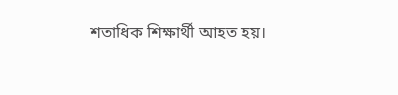শতাধিক শিক্ষার্থী আহত হয়।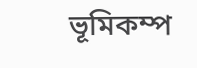ভূমিকম্প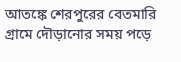আতঙ্কে শেরপুরের বেতমারি গ্রামে দৌড়ানোর সময় পড়ে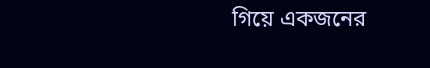গিয়ে একজনের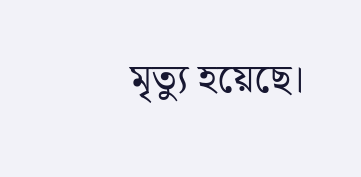মৃত্যু হয়েছে।